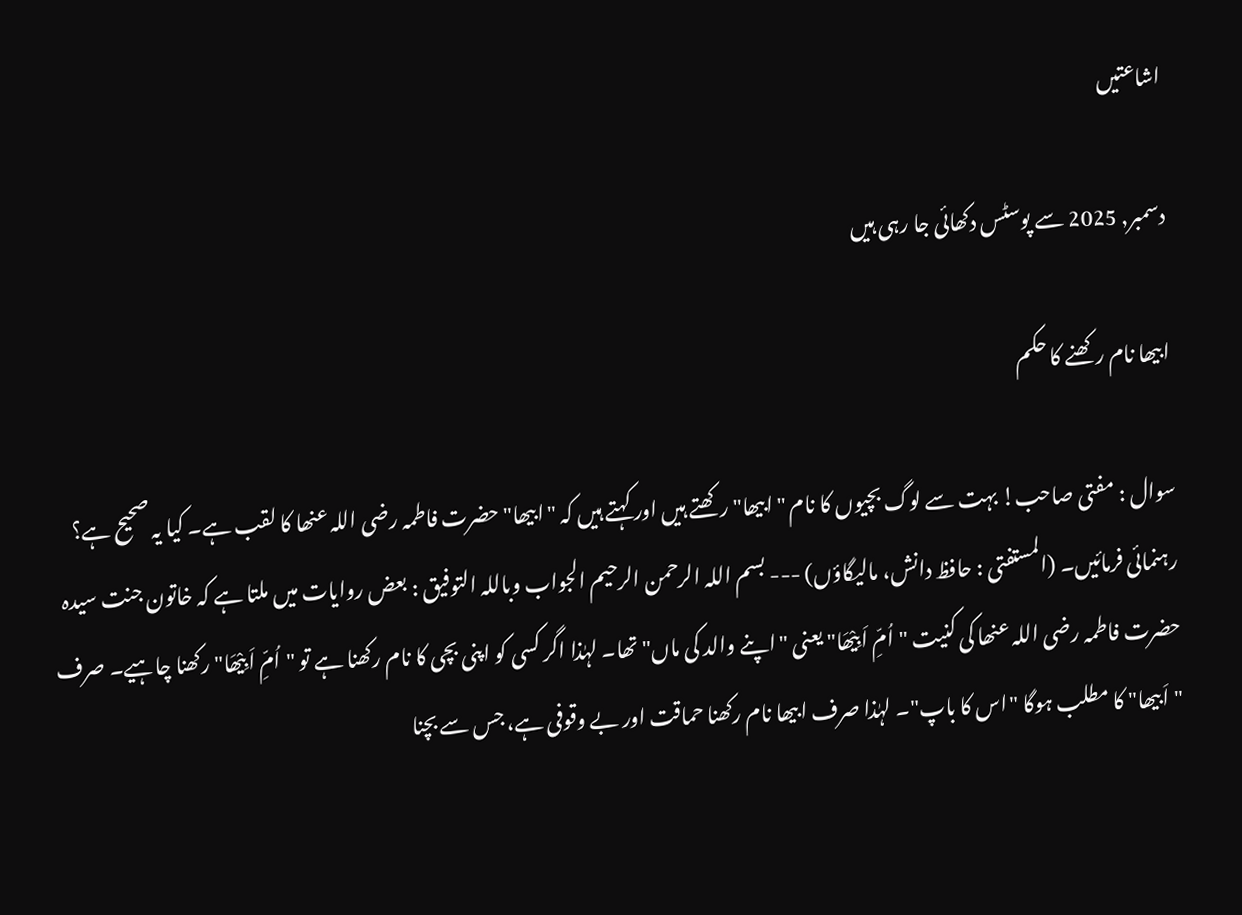اشاعتیں

دسمبر, 2025 سے پوسٹس دکھائی جا رہی ہیں

ابیھا نام رکھنے کا حکم

سوال : مفتی صاحب! بہت سے لوگ بچیوں کا نام "ابیھا" رکھتے ہیں اور کہتے ہیں کہ "ابیھا" حضرت فاطمہ رضی اللہ عنھا کا لقب ہے۔ کیا یہ صحیح ہے؟ رہنمائی فرمائیں۔ (المستفتی : حافظ دانش، مالیگاؤں) --- بسم اللہ الرحمن الرحیم الجواب وباللہ التوفيق : بعض روایات میں ملتا ہے کہ خاتون جنت سیدہ حضرت فاطمہ رضی اللہ عنھا کی کنیت "اُمِّ اَبِیْھَا" یعنی "اپنے والد کی ماں" تھا۔ لہٰذا اگر کسی کو اپنی بچی کا نام رکھنا ہے تو "اُمِّ اَبِیْھَا" رکھنا چاہیے۔ صرف "اَبیھا" کا مطلب ہوگا "اس کا باپ"۔ لہٰذا صرف ابیھا نام رکھنا حماقت اور بے وقوفی ہے، جس سے بچنا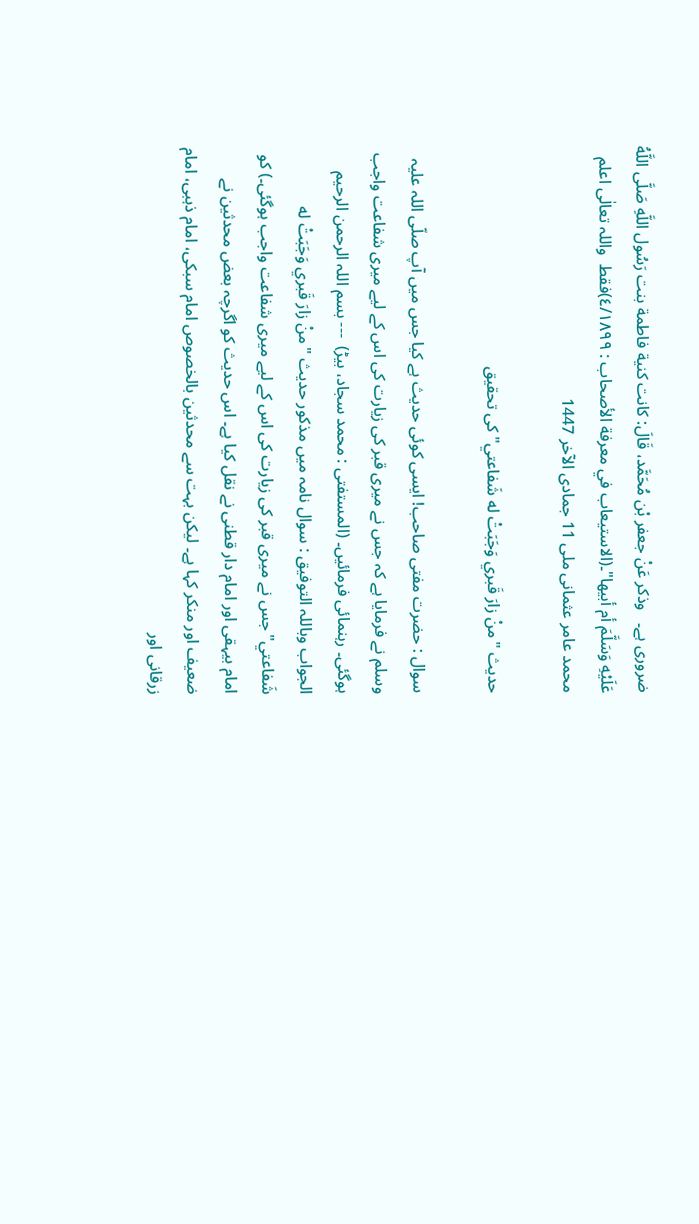ضروری ہے۔   وذكر عَنْ جعفر بْن مُحَمَّد، قَالَ: كانت كنية فاطمة بنت رَسُول اللَّهِ صَلَّى اللَّهُ عَلَيْهِ وَسَلَّمَ أم أبيها"۔(الاستيعاب في معرفة الأصحاب : ٤/١٨٩٩)فقط  واللہ تعالٰی اعلم  محمد عامر عثمانی ملی 11 جمادی الآخر 1447

حديث "منْ زارَ قَبري وَجَبَتْ له شَفاعتي" کی تحقیق

سوال : حضرت مفتی صاحب! ایسی کوئی حدیث ہے کیا جس میں آپ صلّی اللہ علیہ وسلم نے فرمایا ہے کہ جس نے میری قبر کی زیارت کی اس کے لیے میری شفاعت واجب ہوگئی۔ رہنمائی فرمائیں۔ (المستفتی : محمد سجاد، بیڑ)  --- بسم اللہ الرحمن الرحیم  الجواب وباللہ التوفيق : سوال نامہ میں مذکور حدیث "منْ زارَ قَبري وَجَبَتْ له شَفاعتي" جس نے میری قبر کی زیارت کی اس کے لیے میری شفاعت واجب ہوگئی۔) کو امام بیہقی اور امام دار قطنی نے نقل کیا ہے۔ اس حدیث کو اگرچہ بعض محدثین نے ضعیف اور منکر کہا ہے۔ لیکن بہت سے محدثین بالخصوص امام سبکی، امام ذہبی، امام زرقانی اور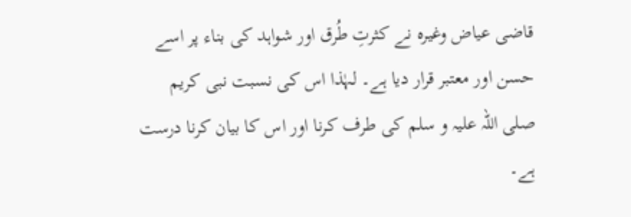قاضی عیاض وغیرہ نے کثرتِ طُرق اور شواہد کی بناء پر اسے حسن اور معتبر قرار دیا ہے۔ لہٰذا اس کی نسبت نبی کریم صلی اللہ علیہ و سلم کی طرف کرنا اور اس کا بیان کرنا درست ہے۔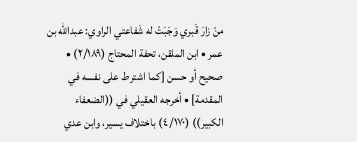منْ زارَ قَبري وَجَبَتْ له شَفاعتي الراوي: عبدالله بن عمر • ابن الملقن، تحفة المحتاج (٢/١٨٩) • صحيح أو حسن [كما اشترط على نفسه في المقدمة] • أخرجه العقيلي في ((الضعفاء الكبير)) (٤/١٧٠) باختلاف يسير، وابن عدي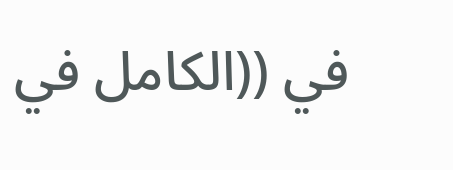في ((الكامل في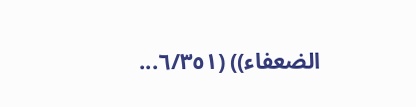الضعفاء)) (٦/٣٥١...